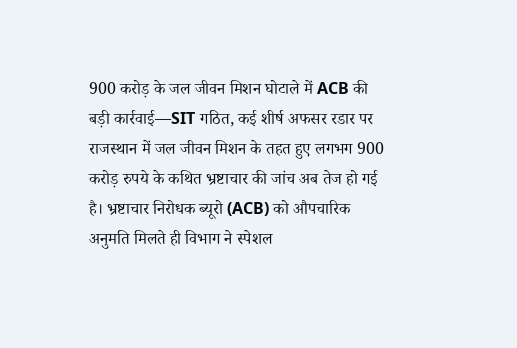900 करोड़ के जल जीवन मिशन घोटाले में ACB की बड़ी कार्रवाई—SIT गठित, कई शीर्ष अफसर रडार पर
राजस्थान में जल जीवन मिशन के तहत हुए लगभग 900 करोड़ रुपये के कथित भ्रष्टाचार की जांच अब तेज हो गई है। भ्रष्टाचार निरोधक ब्यूरो (ACB) को औपचारिक अनुमति मिलते ही विभाग ने स्पेशल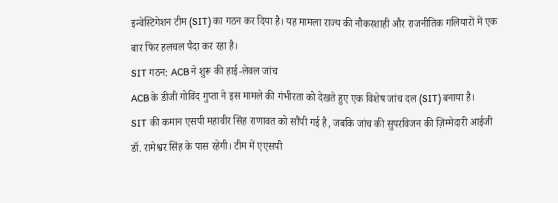इन्वेस्टिगेशन टीम (SIT) का गठन कर दिया है। यह मामला राज्य की नौकरशाही और राजनीतिक गलियारों में एक बार फिर हलचल पैदा कर रहा है।
SIT गठन: ACB ने शुरू की हाई-लेवल जांच
ACB के डीजी गोविंद गुप्ता ने इस मामले की गंभीरता को देखते हुए एक विशेष जांच दल (SIT) बनाया है।
SIT की कमान एसपी महावीर सिंह राणावत को सौंपी गई है, जबकि जांच की सुपरविजन की ज़िम्मेदारी आईजी डॉ. रामेश्वर सिंह के पास रहेगी। टीम में एएसपी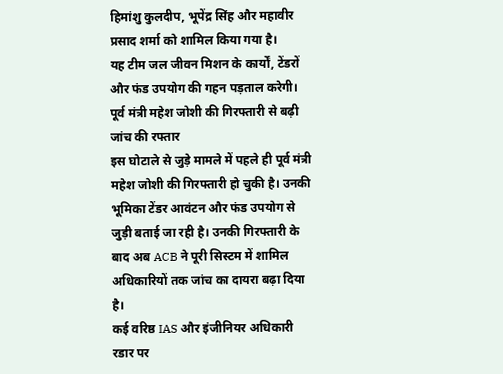हिमांशु कुलदीप, भूपेंद्र सिंह और महावीर प्रसाद शर्मा को शामिल किया गया है।
यह टीम जल जीवन मिशन के कार्यों, टेंडरों और फंड उपयोग की गहन पड़ताल करेगी।
पूर्व मंत्री महेश जोशी की गिरफ्तारी से बढ़ी जांच की रफ्तार
इस घोटाले से जुड़े मामले में पहले ही पूर्व मंत्री महेश जोशी की गिरफ्तारी हो चुकी है। उनकी भूमिका टेंडर आवंटन और फंड उपयोग से जुड़ी बताई जा रही है। उनकी गिरफ्तारी के बाद अब ACB ने पूरी सिस्टम में शामिल अधिकारियों तक जांच का दायरा बढ़ा दिया है।
कई वरिष्ठ IAS और इंजीनियर अधिकारी रडार पर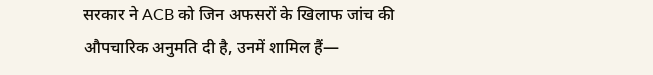सरकार ने ACB को जिन अफसरों के खिलाफ जांच की औपचारिक अनुमति दी है, उनमें शामिल हैं—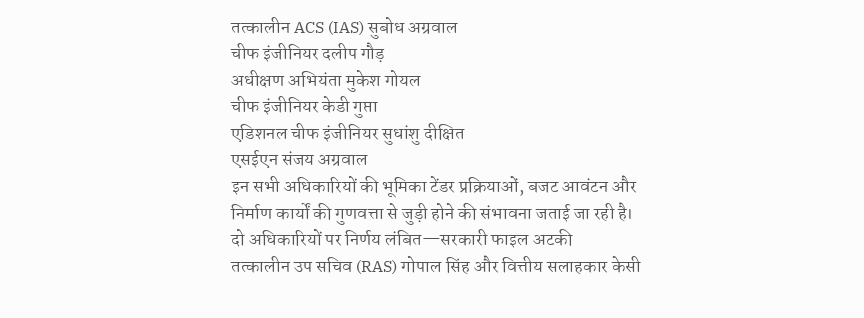तत्कालीन ACS (IAS) सुबोध अग्रवाल
चीफ इंजीनियर दलीप गौड़
अधीक्षण अभियंता मुकेश गोयल
चीफ इंजीनियर केडी गुप्ता
एडिशनल चीफ इंजीनियर सुधांशु दीक्षित
एसईएन संजय अग्रवाल
इन सभी अधिकारियों की भूमिका टेंडर प्रक्रियाओं, बजट आवंटन और निर्माण कार्यों की गुणवत्ता से जुड़ी होने की संभावना जताई जा रही है।
दो अधिकारियों पर निर्णय लंबित—सरकारी फाइल अटकी
तत्कालीन उप सचिव (RAS) गोपाल सिंह और वित्तीय सलाहकार केसी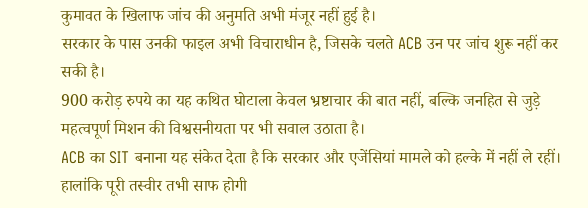कुमावत के खिलाफ जांच की अनुमति अभी मंजूर नहीं हुई है।
सरकार के पास उनकी फाइल अभी विचाराधीन है, जिसके चलते ACB उन पर जांच शुरू नहीं कर सकी है।
900 करोड़ रुपये का यह कथित घोटाला केवल भ्रष्टाचार की बात नहीं, बल्कि जनहित से जुड़े महत्वपूर्ण मिशन की विश्वसनीयता पर भी सवाल उठाता है।
ACB का SIT बनाना यह संकेत देता है कि सरकार और एजेंसियां मामले को हल्के में नहीं ले रहीं।
हालांकि पूरी तस्वीर तभी साफ होगी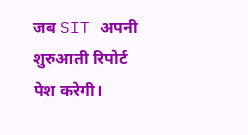जब SIT अपनी शुरुआती रिपोर्ट पेश करेगी।